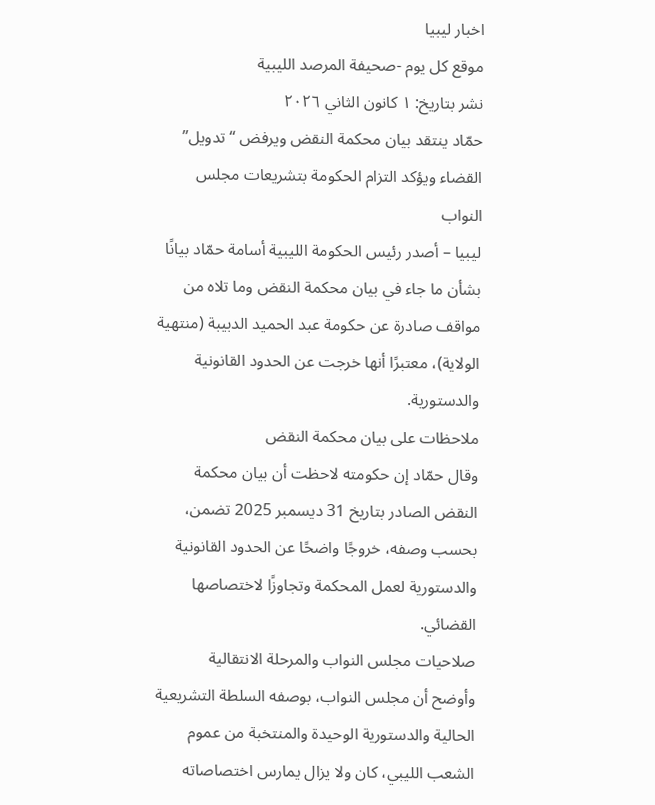اخبار ليبيا
موقع كل يوم -صحيفة المرصد الليبية
نشر بتاريخ: ١ كانون الثاني ٢٠٢٦
حمّاد ينتقد بيان محكمة النقض ويرفض “تدويل” القضاء ويؤكد التزام الحكومة بتشريعات مجلس النواب
ليبيا – أصدر رئيس الحكومة الليبية أسامة حمّاد بيانًا بشأن ما جاء في بيان محكمة النقض وما تلاه من مواقف صادرة عن حكومة عبد الحميد الدبيبة (منتهية الولاية)، معتبرًا أنها خرجت عن الحدود القانونية والدستورية.
ملاحظات على بيان محكمة النقض
وقال حمّاد إن حكومته لاحظت أن بيان محكمة النقض الصادر بتاريخ 31 ديسمبر 2025 تضمن، بحسب وصفه، خروجًا واضحًا عن الحدود القانونية والدستورية لعمل المحكمة وتجاوزًا لاختصاصها القضائي.
صلاحيات مجلس النواب والمرحلة الانتقالية
وأوضح أن مجلس النواب، بوصفه السلطة التشريعية الحالية والدستورية الوحيدة والمنتخبة من عموم الشعب الليبي، كان ولا يزال يمارس اختصاصاته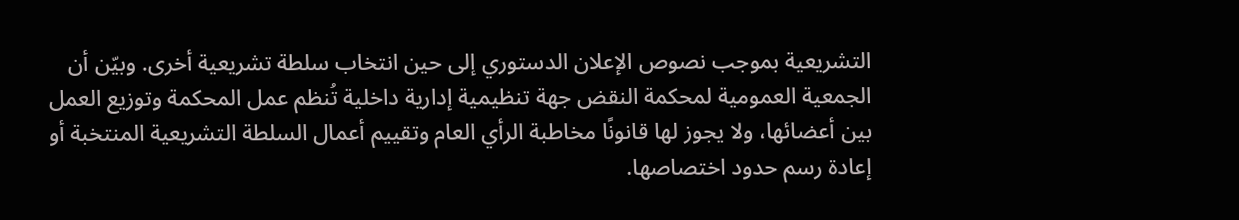التشريعية بموجب نصوص الإعلان الدستوري إلى حين انتخاب سلطة تشريعية أخرى. وبيّن أن الجمعية العمومية لمحكمة النقض جهة تنظيمية إدارية داخلية تُنظم عمل المحكمة وتوزيع العمل بين أعضائها، ولا يجوز لها قانونًا مخاطبة الرأي العام وتقييم أعمال السلطة التشريعية المنتخبة أو إعادة رسم حدود اختصاصها.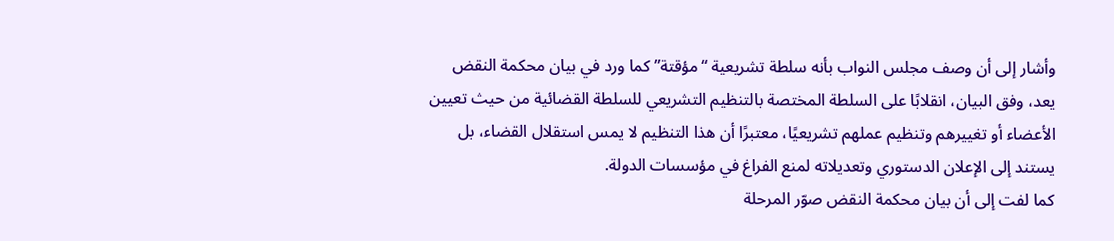وأشار إلى أن وصف مجلس النواب بأنه سلطة تشريعية “مؤقتة” كما ورد في بيان محكمة النقض يعد، وفق البيان، انقلابًا على السلطة المختصة بالتنظيم التشريعي للسلطة القضائية من حيث تعيين الأعضاء أو تغييرهم وتنظيم عملهم تشريعيًا، معتبرًا أن هذا التنظيم لا يمس استقلال القضاء، بل يستند إلى الإعلان الدستوري وتعديلاته لمنع الفراغ في مؤسسات الدولة.
كما لفت إلى أن بيان محكمة النقض صوّر المرحلة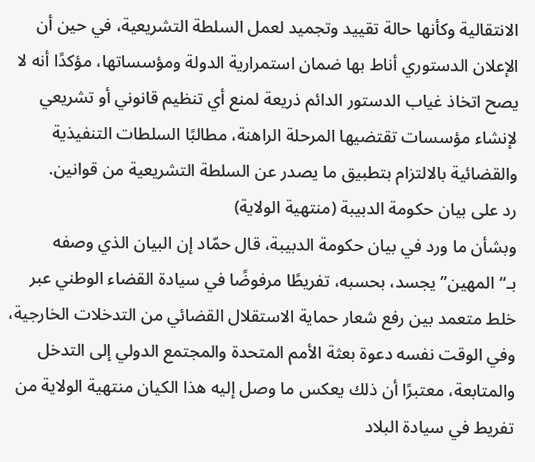الانتقالية وكأنها حالة تقييد وتجميد لعمل السلطة التشريعية، في حين أن الإعلان الدستوري أناط بها ضمان استمرارية الدولة ومؤسساتها، مؤكدًا أنه لا يصح اتخاذ غياب الدستور الدائم ذريعة لمنع أي تنظيم قانوني أو تشريعي لإنشاء مؤسسات تقتضيها المرحلة الراهنة، مطالبًا السلطات التنفيذية والقضائية بالالتزام بتطبيق ما يصدر عن السلطة التشريعية من قوانين.
رد على بيان حكومة الدبيبة (منتهية الولاية)
وبشأن ما ورد في بيان حكومة الدبيبة، قال حمّاد إن البيان الذي وصفه بـ“المهين” يجسد، بحسبه، تفريطًا مرفوضًا في سيادة القضاء الوطني عبر خلط متعمد بين رفع شعار حماية الاستقلال القضائي من التدخلات الخارجية، وفي الوقت نفسه دعوة بعثة الأمم المتحدة والمجتمع الدولي إلى التدخل والمتابعة، معتبرًا أن ذلك يعكس ما وصل إليه هذا الكيان منتهية الولاية من تفريط في سيادة البلاد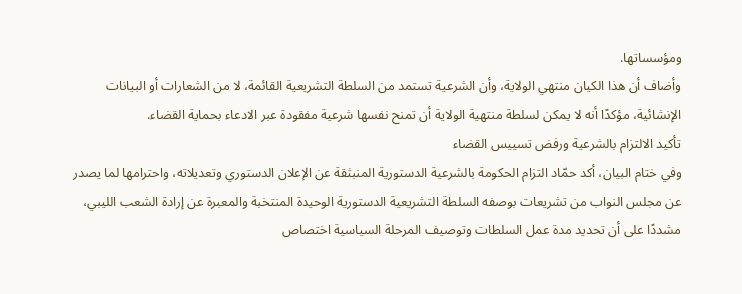ومؤسساتها.
وأضاف أن هذا الكيان منتهي الولاية، وأن الشرعية تستمد من السلطة التشريعية القائمة، لا من الشعارات أو البيانات الإنشائية، مؤكدًا أنه لا يمكن لسلطة منتهية الولاية أن تمنح نفسها شرعية مفقودة عبر الادعاء بحماية القضاء.
تأكيد الالتزام بالشرعية ورفض تسييس القضاء
وفي ختام البيان، أكد حمّاد التزام الحكومة بالشرعية الدستورية المنبثقة عن الإعلان الدستوري وتعديلاته، واحترامها لما يصدر عن مجلس النواب من تشريعات بوصفه السلطة التشريعية الدستورية الوحيدة المنتخبة والمعبرة عن إرادة الشعب الليبي، مشددًا على أن تحديد مدة عمل السلطات وتوصيف المرحلة السياسية اختصاص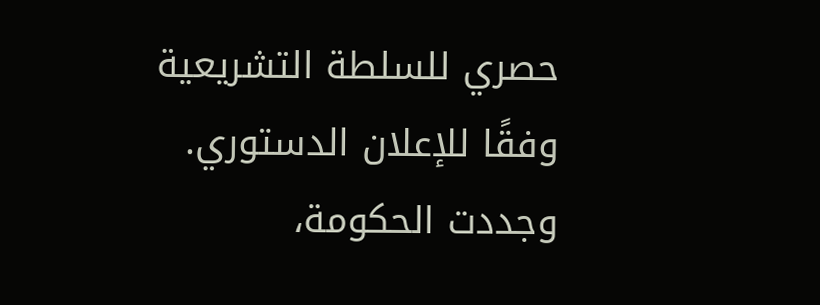حصري للسلطة التشريعية وفقًا للإعلان الدستوري.
وجددت الحكومة،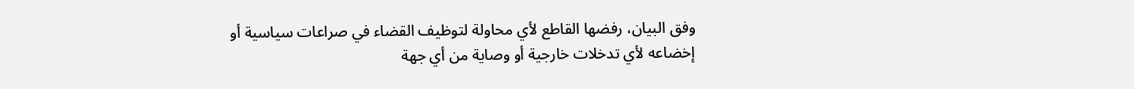وفق البيان، رفضها القاطع لأي محاولة لتوظيف القضاء في صراعات سياسية أو إخضاعه لأي تدخلات خارجية أو وصاية من أي جهة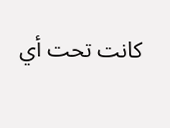كانت تحت أي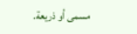مسمى أو ذريعة.